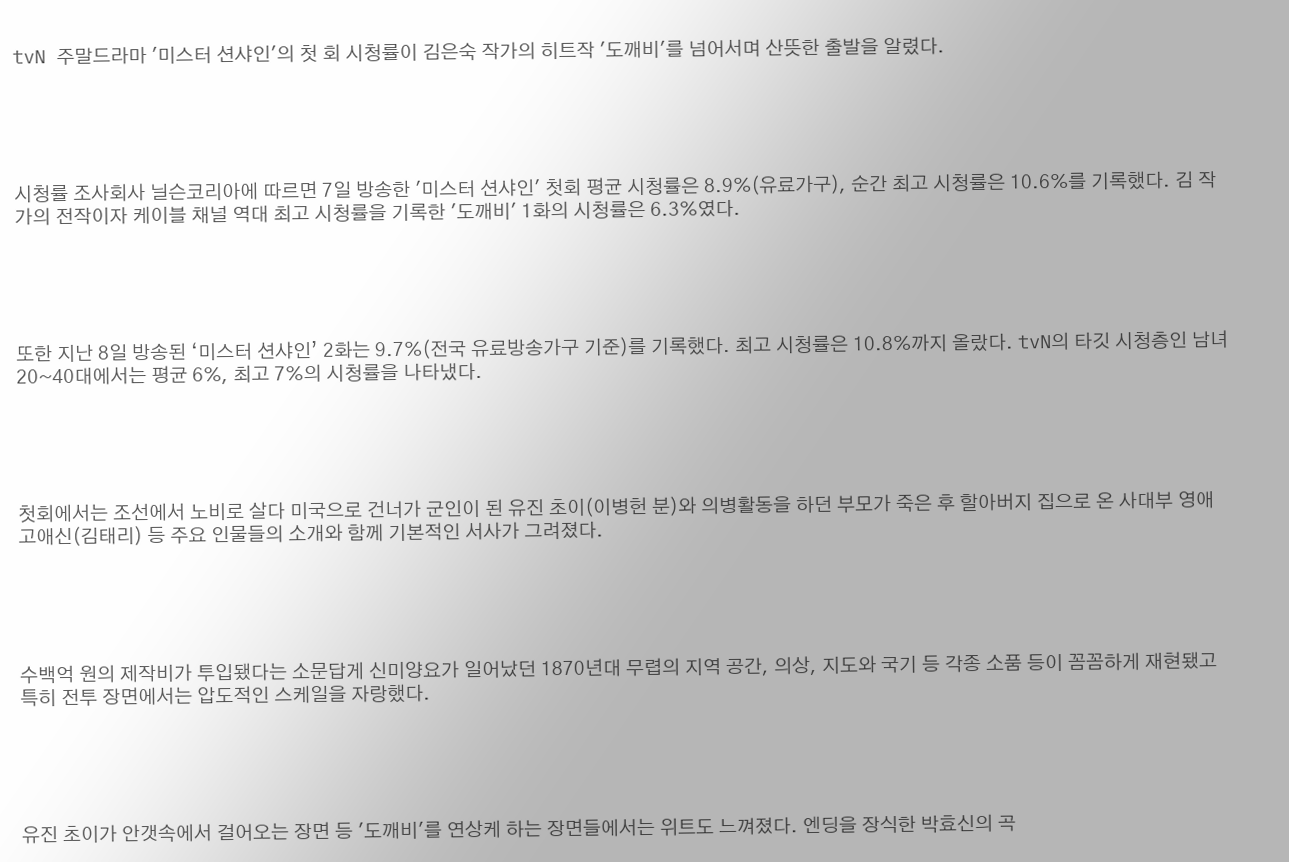tvN 주말드라마 '미스터 션샤인'의 첫 회 시청률이 김은숙 작가의 히트작 '도깨비'를 넘어서며 산뜻한 출발을 알렸다.





시청률 조사회사 닐슨코리아에 따르면 7일 방송한 '미스터 션샤인' 첫회 평균 시청률은 8.9%(유료가구), 순간 최고 시청률은 10.6%를 기록했다. 김 작가의 전작이자 케이블 채널 역대 최고 시청률을 기록한 '도깨비' 1화의 시청률은 6.3%였다.





또한 지난 8일 방송된 ‘미스터 션샤인’ 2화는 9.7%(전국 유료방송가구 기준)를 기록했다. 최고 시청률은 10.8%까지 올랐다. tvN의 타깃 시청층인 남녀 20~40대에서는 평균 6%, 최고 7%의 시청률을 나타냈다.





첫회에서는 조선에서 노비로 살다 미국으로 건너가 군인이 된 유진 초이(이병헌 분)와 의병활동을 하던 부모가 죽은 후 할아버지 집으로 온 사대부 영애 고애신(김태리) 등 주요 인물들의 소개와 함께 기본적인 서사가 그려졌다.





수백억 원의 제작비가 투입됐다는 소문답게 신미양요가 일어났던 1870년대 무렵의 지역 공간, 의상, 지도와 국기 등 각종 소품 등이 꼼꼼하게 재현됐고 특히 전투 장면에서는 압도적인 스케일을 자랑했다.





유진 초이가 안갯속에서 걸어오는 장면 등 '도깨비'를 연상케 하는 장면들에서는 위트도 느껴졌다. 엔딩을 장식한 박효신의 곡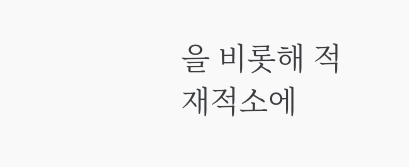을 비롯해 적재적소에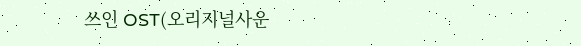쓰인 OST(오리지널사운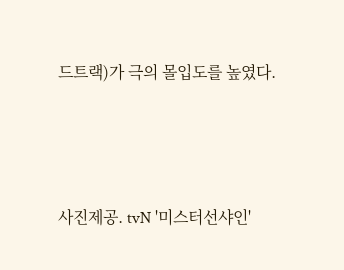드트랙)가 극의 몰입도를 높였다.




사진제공. tvN '미스터선샤인'